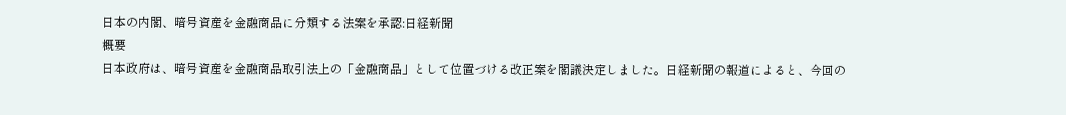日本の内閣、暗号資産を金融商品に分類する法案を承認:日経新聞
概要
日本政府は、暗号資産を金融商品取引法上の「金融商品」として位置づける改正案を閣議決定しました。日経新聞の報道によると、今回の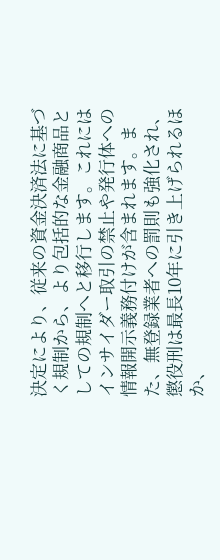決定により、従来の資金決済法に基づく規制から、より包括的な金融商品としての規制へと移行します。これにはインサイダー取引の禁止や発行体への情報開示義務付けが含まれます。また、無登録業者への罰則も強化され、懲役刑は最長10年に引き上げられるほか、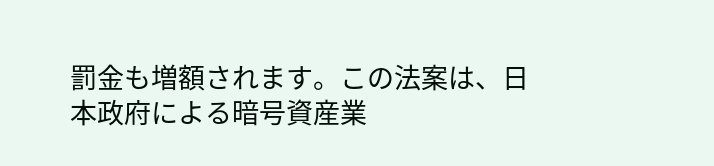罰金も増額されます。この法案は、日本政府による暗号資産業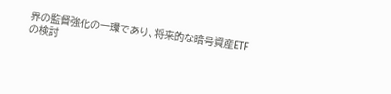界の監督強化の一環であり、将来的な暗号資産ETFの検討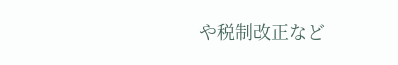や税制改正など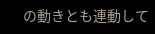の動きとも連動して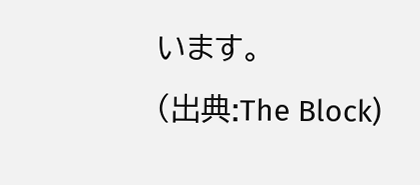います。
(出典:The Block)